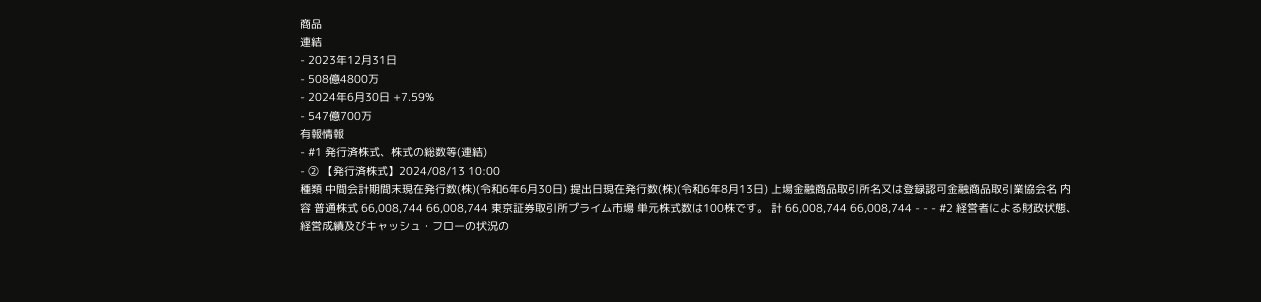商品
連結
- 2023年12月31日
- 508億4800万
- 2024年6月30日 +7.59%
- 547億700万
有報情報
- #1 発行済株式、株式の総数等(連結)
- ② 【発行済株式】2024/08/13 10:00
種類 中間会計期間末現在発行数(株)(令和6年6月30日) 提出日現在発行数(株)(令和6年8月13日) 上場金融商品取引所名又は登録認可金融商品取引業協会名 内容 普通株式 66,008,744 66,008,744 東京証券取引所プライム市場 単元株式数は100株です。 計 66,008,744 66,008,744 - - - #2 経営者による財政状態、経営成績及びキャッシュ・フローの状況の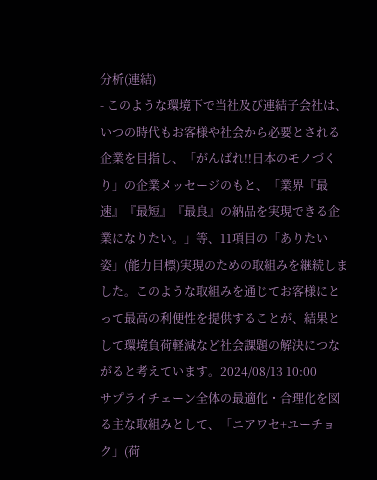分析(連結)
- このような環境下で当社及び連結子会社は、いつの時代もお客様や社会から必要とされる企業を目指し、「がんばれ!!日本のモノづくり」の企業メッセージのもと、「業界『最速』『最短』『最良』の納品を実現できる企業になりたい。」等、11項目の「ありたい姿」(能力目標)実現のための取組みを継続しました。このような取組みを通じてお客様にとって最高の利便性を提供することが、結果として環境負荷軽減など社会課題の解決につながると考えています。2024/08/13 10:00
サプライチェーン全体の最適化・合理化を図る主な取組みとして、「ニアワセ+ユーチョク」(荷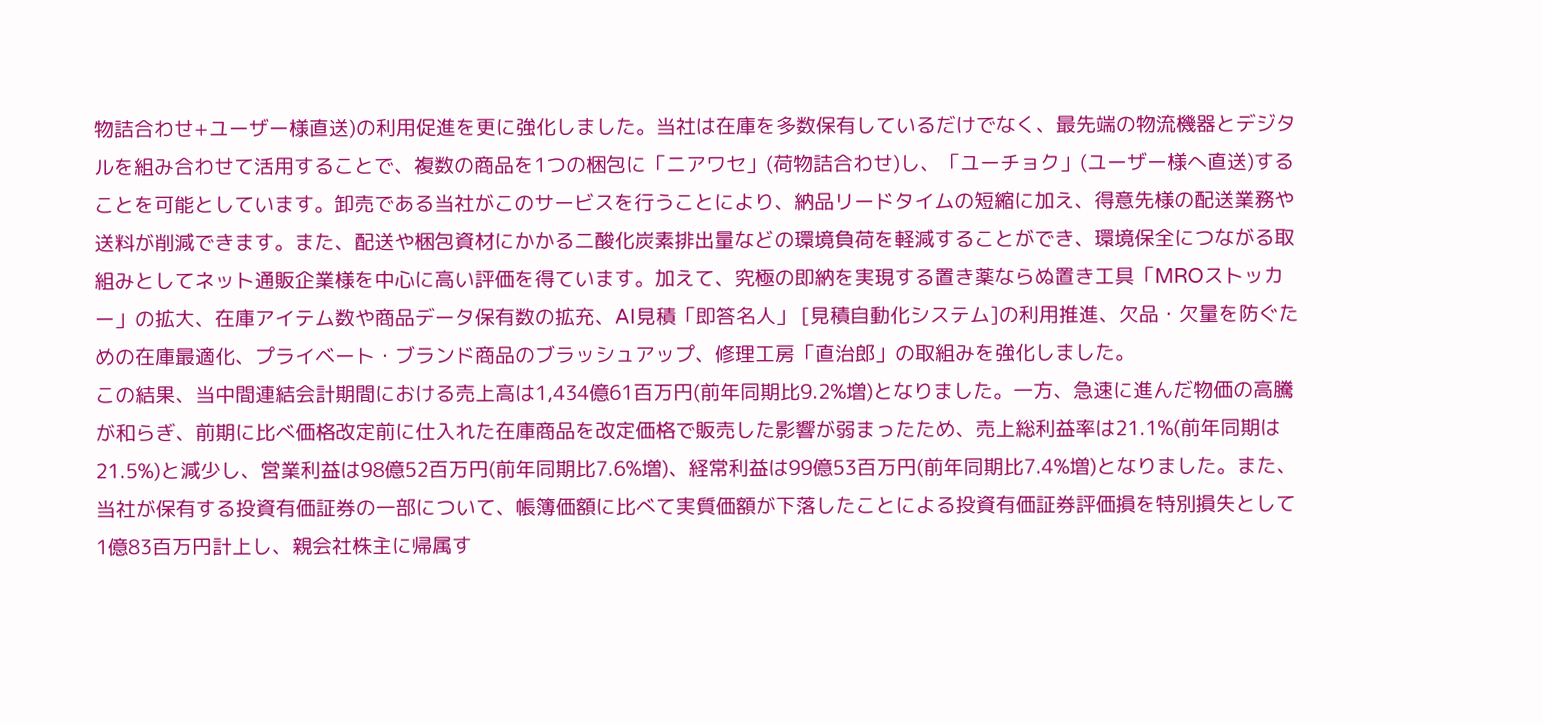物詰合わせ+ユーザー様直送)の利用促進を更に強化しました。当社は在庫を多数保有しているだけでなく、最先端の物流機器とデジタルを組み合わせて活用することで、複数の商品を1つの梱包に「ニアワセ」(荷物詰合わせ)し、「ユーチョク」(ユーザー様へ直送)することを可能としています。卸売である当社がこのサービスを行うことにより、納品リードタイムの短縮に加え、得意先様の配送業務や送料が削減できます。また、配送や梱包資材にかかる二酸化炭素排出量などの環境負荷を軽減することができ、環境保全につながる取組みとしてネット通販企業様を中心に高い評価を得ています。加えて、究極の即納を実現する置き薬ならぬ置き工具「MROストッカー」の拡大、在庫アイテム数や商品データ保有数の拡充、AI見積「即答名人」 [見積自動化システム]の利用推進、欠品・欠量を防ぐための在庫最適化、プライベート・ブランド商品のブラッシュアップ、修理工房「直治郎」の取組みを強化しました。
この結果、当中間連結会計期間における売上高は1,434億61百万円(前年同期比9.2%増)となりました。一方、急速に進んだ物価の高騰が和らぎ、前期に比べ価格改定前に仕入れた在庫商品を改定価格で販売した影響が弱まったため、売上総利益率は21.1%(前年同期は21.5%)と減少し、営業利益は98億52百万円(前年同期比7.6%増)、経常利益は99億53百万円(前年同期比7.4%増)となりました。また、当社が保有する投資有価証券の一部について、帳簿価額に比べて実質価額が下落したことによる投資有価証券評価損を特別損失として1億83百万円計上し、親会社株主に帰属す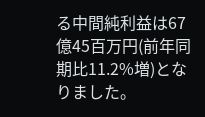る中間純利益は67億45百万円(前年同期比11.2%増)となりました。